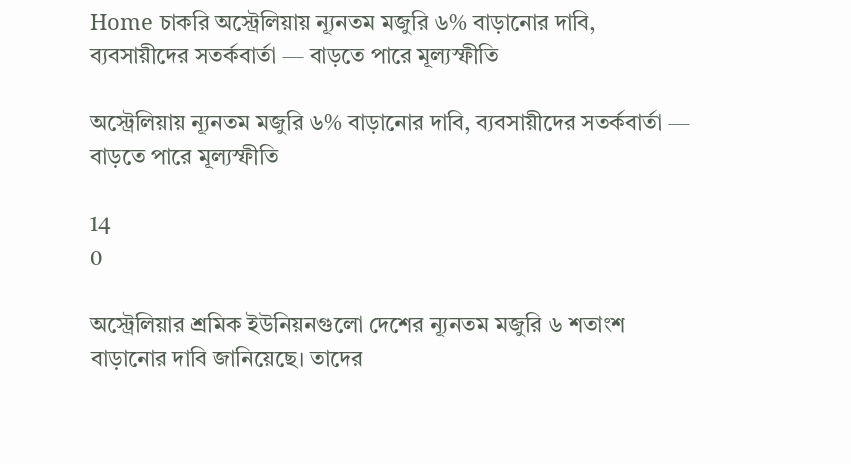Home চাকরি অস্ট্রেলিয়ায় ন্যূনতম মজুরি ৬% বাড়ানোর দাবি, ব্যবসায়ীদের সতর্কবার্তা — বাড়তে পারে মূল্যস্ফীতি

অস্ট্রেলিয়ায় ন্যূনতম মজুরি ৬% বাড়ানোর দাবি, ব্যবসায়ীদের সতর্কবার্তা — বাড়তে পারে মূল্যস্ফীতি

14
0

অস্ট্রেলিয়ার শ্রমিক ইউনিয়নগুলো দেশের ন্যূনতম মজুরি ৬ শতাংশ বাড়ানোর দাবি জানিয়েছে। তাদের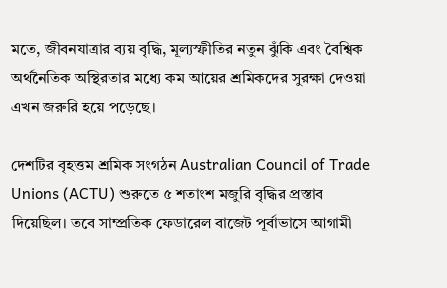মতে, জীবনযাত্রার ব্যয় বৃদ্ধি, মূল্যস্ফীতির নতুন ঝুঁকি এবং বৈশ্বিক অর্থনৈতিক অস্থিরতার মধ্যে কম আয়ের শ্রমিকদের সুরক্ষা দেওয়া এখন জরুরি হয়ে পড়েছে।

দেশটির বৃহত্তম শ্রমিক সংগঠন Australian Council of Trade Unions (ACTU) শুরুতে ৫ শতাংশ মজুরি বৃদ্ধির প্রস্তাব দিয়েছিল। তবে সাম্প্রতিক ফেডারেল বাজেট পূর্বাভাসে আগামী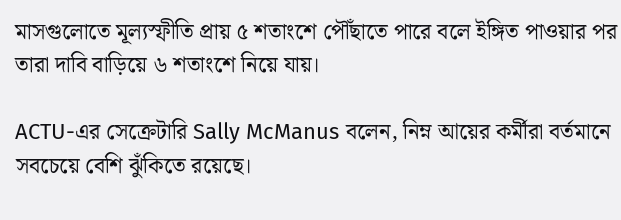মাসগুলোতে মূল্যস্ফীতি প্রায় ৫ শতাংশে পৌঁছাতে পারে বলে ইঙ্গিত পাওয়ার পর তারা দাবি বাড়িয়ে ৬ শতাংশে নিয়ে যায়।

ACTU-এর সেক্রেটারি Sally McManus বলেন, নিম্ন আয়ের কর্মীরা বর্তমানে সবচেয়ে বেশি ঝুঁকিতে রয়েছে।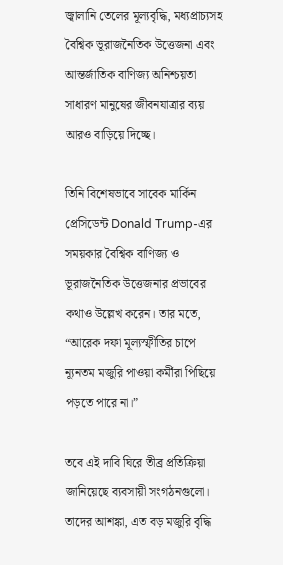জ্বালানি তেলের মূল্যবৃদ্ধি, মধ্যপ্রাচ্যসহ বৈশ্বিক ভূরাজনৈতিক উত্তেজনা এবং আন্তর্জাতিক বাণিজ্য অনিশ্চয়তা সাধারণ মানুষের জীবনযাত্রার ব্যয় আরও বাড়িয়ে দিচ্ছে।

তিনি বিশেষভাবে সাবেক মার্কিন প্রেসিডেন্ট Donald Trump-এর সময়কার বৈশ্বিক বাণিজ্য ও ভূরাজনৈতিক উত্তেজনার প্রভাবের কথাও উল্লেখ করেন। তার মতে, “আরেক দফা মূল্যস্ফীতির চাপে ন্যূনতম মজুরি পাওয়া কর্মীরা পিছিয়ে পড়তে পারে না।”

তবে এই দাবি ঘিরে তীব্র প্রতিক্রিয়া জানিয়েছে ব্যবসায়ী সংগঠনগুলো। তাদের আশঙ্কা, এত বড় মজুরি বৃদ্ধি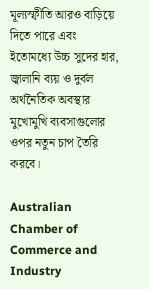মূল্যস্ফীতি আরও বাড়িয়ে দিতে পারে এবং ইতোমধ্যে উচ্চ সুদের হার, জ্বালানি ব্যয় ও দুর্বল অর্থনৈতিক অবস্থার মুখোমুখি ব্যবসাগুলোর ওপর নতুন চাপ তৈরি করবে।

Australian Chamber of Commerce and Industry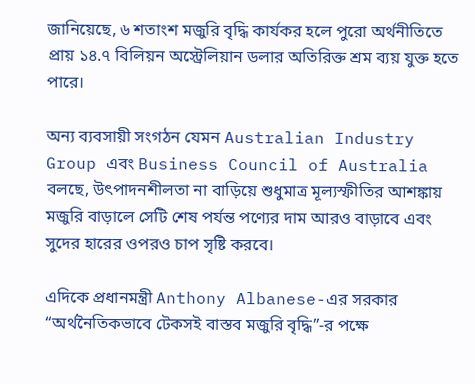জানিয়েছে, ৬ শতাংশ মজুরি বৃদ্ধি কার্যকর হলে পুরো অর্থনীতিতে প্রায় ১৪.৭ বিলিয়ন অস্ট্রেলিয়ান ডলার অতিরিক্ত শ্রম ব্যয় যুক্ত হতে পারে।

অন্য ব্যবসায়ী সংগঠন যেমন Australian Industry Group এবং Business Council of Australia বলছে, উৎপাদনশীলতা না বাড়িয়ে শুধুমাত্র মূল্যস্ফীতির আশঙ্কায় মজুরি বাড়ালে সেটি শেষ পর্যন্ত পণ্যের দাম আরও বাড়াবে এবং সুদের হারের ওপরও চাপ সৃষ্টি করবে।

এদিকে প্রধানমন্ত্রী Anthony Albanese-এর সরকার “অর্থনৈতিকভাবে টেকসই বাস্তব মজুরি বৃদ্ধি”-র পক্ষে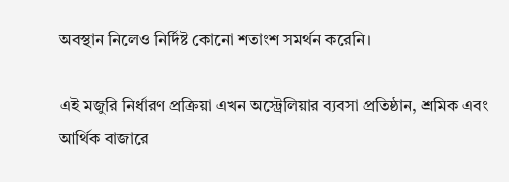অবস্থান নিলেও নির্দিষ্ট কোনো শতাংশ সমর্থন করেনি।

এই মজুরি নির্ধারণ প্রক্রিয়া এখন অস্ট্রেলিয়ার ব্যবসা প্রতিষ্ঠান, শ্রমিক এবং আর্থিক বাজারে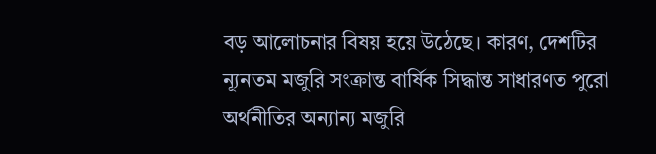বড় আলোচনার বিষয় হয়ে উঠেছে। কারণ, দেশটির ন্যূনতম মজুরি সংক্রান্ত বার্ষিক সিদ্ধান্ত সাধারণত পুরো অর্থনীতির অন্যান্য মজুরি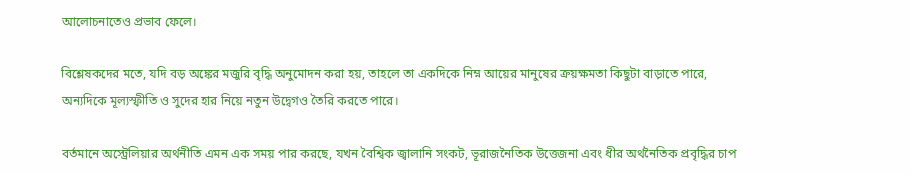আলোচনাতেও প্রভাব ফেলে।

বিশ্লেষকদের মতে, যদি বড় অঙ্কের মজুরি বৃদ্ধি অনুমোদন করা হয়, তাহলে তা একদিকে নিম্ন আয়ের মানুষের ক্রয়ক্ষমতা কিছুটা বাড়াতে পারে, অন্যদিকে মূল্যস্ফীতি ও সুদের হার নিয়ে নতুন উদ্বেগও তৈরি করতে পারে।

বর্তমানে অস্ট্রেলিয়ার অর্থনীতি এমন এক সময় পার করছে, যখন বৈশ্বিক জ্বালানি সংকট, ভূরাজনৈতিক উত্তেজনা এবং ধীর অর্থনৈতিক প্রবৃদ্ধির চাপ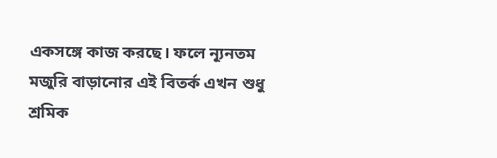একসঙ্গে কাজ করছে। ফলে ন্যূনতম মজুরি বাড়ানোর এই বিতর্ক এখন শুধু শ্রমিক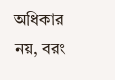অধিকার নয়, বরং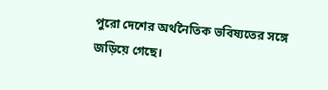পুরো দেশের অর্থনৈতিক ভবিষ্যতের সঙ্গে জড়িয়ে গেছে।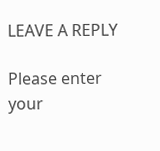LEAVE A REPLY

Please enter your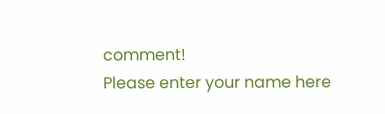comment!
Please enter your name here